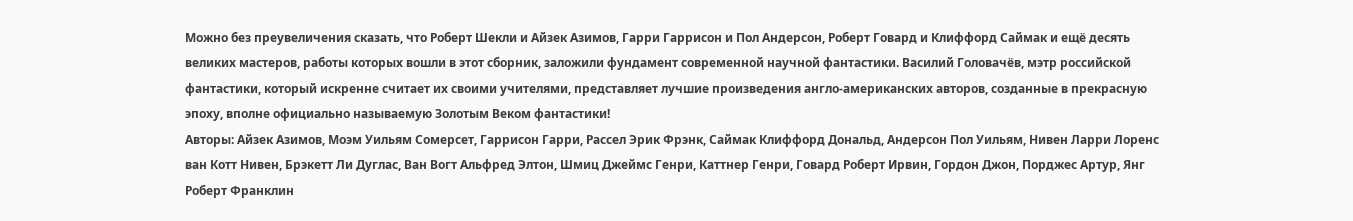Можно без преувеличения сказать, что Роберт Шекли и Айзек Азимов, Гарри Гаррисон и Пол Андерсон, Роберт Говард и Клиффорд Саймак и ещё десять великих мастеров, работы которых вошли в этот сборник, заложили фундамент современной научной фантастики. Василий Головачёв, мэтр российской фантастики, который искренне считает их своими учителями, представляет лучшие произведения англо-американских авторов, созданные в прекрасную эпоху, вполне официально называемую Золотым Веком фантастики!
Авторы: Айзек Азимов, Моэм Уильям Сомерсет, Гаррисон Гарри, Рассел Эрик Фрэнк, Саймак Клиффорд Дональд, Андерсон Пол Уильям, Нивен Ларри Лоренс ван Котт Нивен, Брэкетт Ли Дуглас, Ван Вогт Альфред Элтон, Шмиц Джеймс Генри, Каттнер Генри, Говард Роберт Ирвин, Гордон Джон, Порджес Артур, Янг Роберт Франклин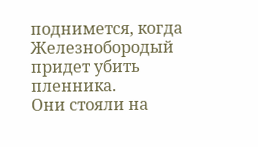поднимется, когда Железнобородый придет убить пленника.
Они стояли на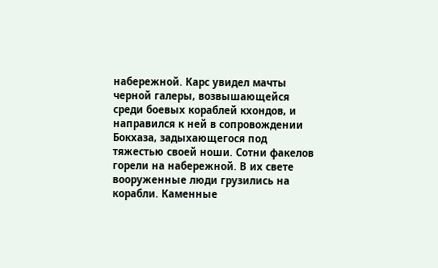набережной. Карс увидел мачты черной галеры, возвышающейся среди боевых кораблей кхондов, и направился к ней в сопровождении Бокхаза, задыхающегося под тяжестью своей ноши. Сотни факелов горели на набережной. В их свете вооруженные люди грузились на корабли. Каменные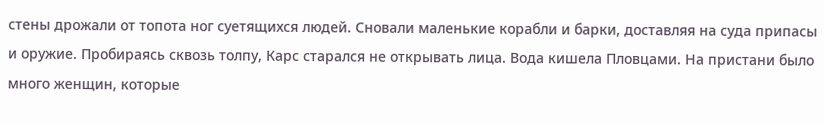стены дрожали от топота ног суетящихся людей. Сновали маленькие корабли и барки, доставляя на суда припасы и оружие. Пробираясь сквозь толпу, Карс старался не открывать лица. Вода кишела Пловцами. На пристани было много женщин, которые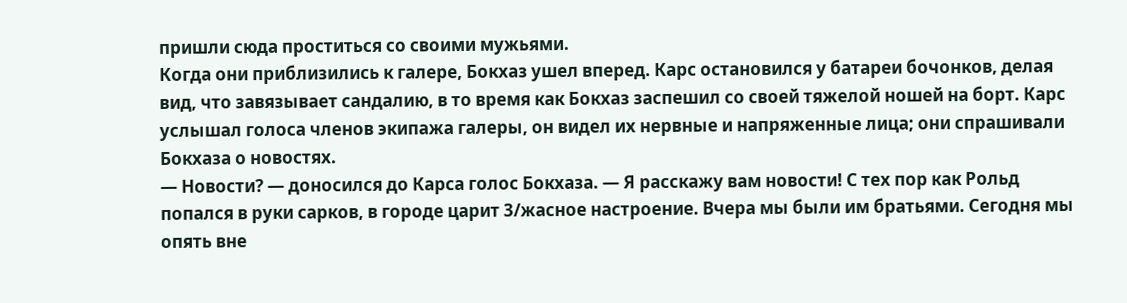пришли сюда проститься со своими мужьями.
Когда они приблизились к галере, Бокхаз ушел вперед. Карс остановился у батареи бочонков, делая вид, что завязывает сандалию, в то время как Бокхаз заспешил со своей тяжелой ношей на борт. Карс услышал голоса членов экипажа галеры, он видел их нервные и напряженные лица; они спрашивали Бокхаза о новостях.
— Новости? — доносился до Карса голос Бокхаза. — Я расскажу вам новости! С тех пор как Рольд попался в руки сарков, в городе царит 3/жасное настроение. Вчера мы были им братьями. Сегодня мы опять вне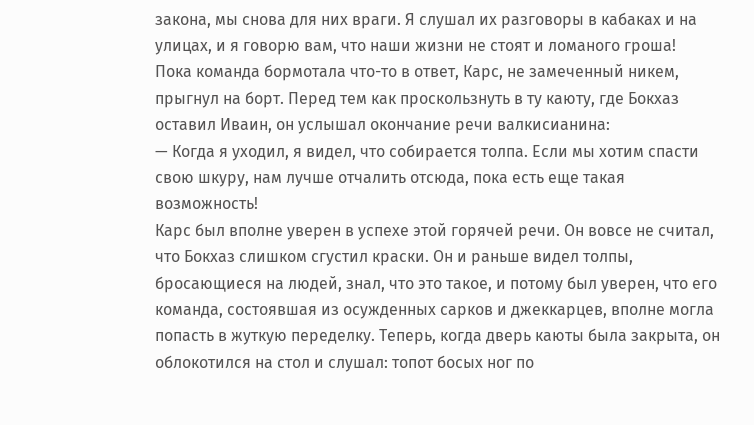закона, мы снова для них враги. Я слушал их разговоры в кабаках и на улицах, и я говорю вам, что наши жизни не стоят и ломаного гроша!
Пока команда бормотала что-то в ответ, Карс, не замеченный никем, прыгнул на борт. Перед тем как проскользнуть в ту каюту, где Бокхаз оставил Иваин, он услышал окончание речи валкисианина:
— Когда я уходил, я видел, что собирается толпа. Если мы хотим спасти свою шкуру, нам лучше отчалить отсюда, пока есть еще такая возможность!
Карс был вполне уверен в успехе этой горячей речи. Он вовсе не считал, что Бокхаз слишком сгустил краски. Он и раньше видел толпы, бросающиеся на людей, знал, что это такое, и потому был уверен, что его команда, состоявшая из осужденных сарков и джеккарцев, вполне могла попасть в жуткую переделку. Теперь, когда дверь каюты была закрыта, он облокотился на стол и слушал: топот босых ног по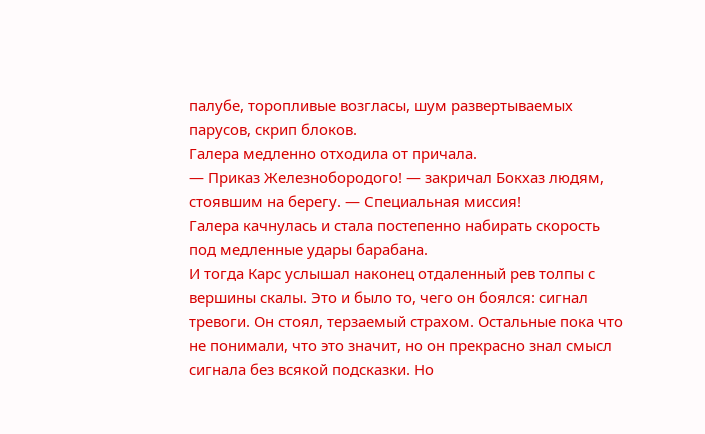палубе, торопливые возгласы, шум развертываемых парусов, скрип блоков.
Галера медленно отходила от причала.
— Приказ Железнобородого! — закричал Бокхаз людям, стоявшим на берегу. — Специальная миссия!
Галера качнулась и стала постепенно набирать скорость под медленные удары барабана.
И тогда Карс услышал наконец отдаленный рев толпы с вершины скалы. Это и было то, чего он боялся: сигнал тревоги. Он стоял, терзаемый страхом. Остальные пока что не понимали, что это значит, но он прекрасно знал смысл сигнала без всякой подсказки. Но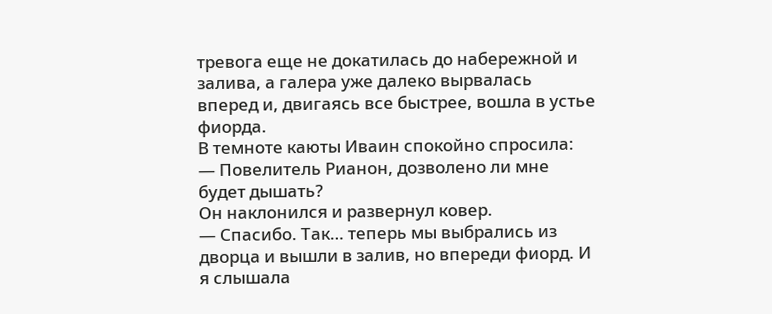тревога еще не докатилась до набережной и залива, а галера уже далеко вырвалась вперед и, двигаясь все быстрее, вошла в устье фиорда.
В темноте каюты Иваин спокойно спросила:
— Повелитель Рианон, дозволено ли мне будет дышать?
Он наклонился и развернул ковер.
— Спасибо. Так… теперь мы выбрались из дворца и вышли в залив, но впереди фиорд. И я слышала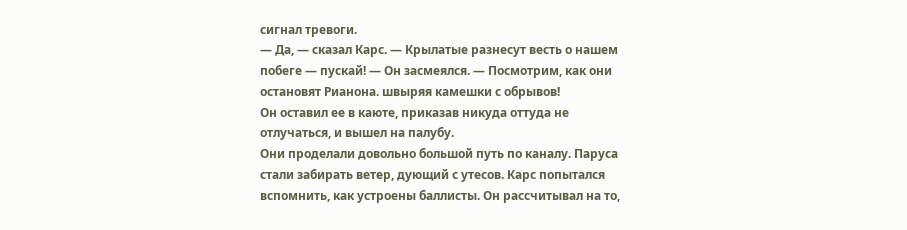сигнал тревоги.
— Да, — сказал Карс. — Крылатые разнесут весть о нашем побеге — пускай! — Он засмеялся. — Посмотрим, как они остановят Рианона. швыряя камешки с обрывов!
Он оставил ее в каюте, приказав никуда оттуда не отлучаться, и вышел на палубу.
Они проделали довольно большой путь по каналу. Паруса стали забирать ветер, дующий с утесов. Карс попытался вспомнить, как устроены баллисты. Он рассчитывал на то,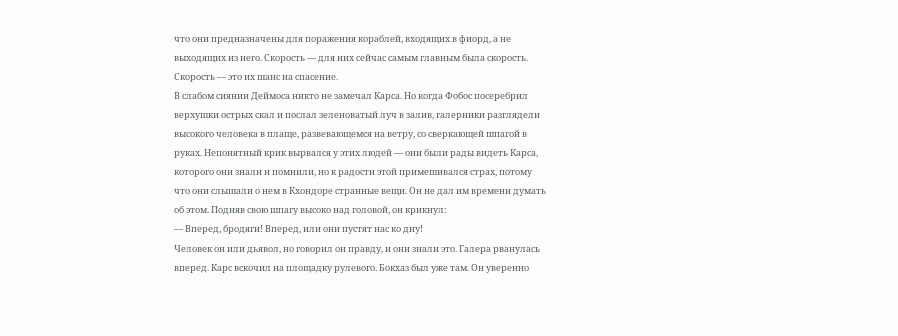что они предназначены для поражения кораблей, входящих в фиорд, а не выходящих из него. Скорость — для них сейчас самым главным была скорость. Скорость — это их шанс на спасение.
В слабом сиянии Деймоса никто не замечал Карса. Но когда Фобос посеребрил верхушки острых скал и послал зеленоватый луч в залив, галерники разглядели высокого человека в плаще, развевающемся на ветру, со сверкающей шпагой в руках. Непонятный крик вырвался у этих людей — они были рады видеть Карса, которого они знали и помнили, но к радости этой примешивался страх, потому что они слышали о нем в Кхондоре странные вещи. Он не дал им времени думать об этом. Подняв свою шпагу высоко над головой, он крикнул:
— Вперед, бродяги! Вперед, или они пустят нас ко дну!
Человек он или дьявол, но говорил он правду, и они знали это. Галера рванулась вперед. Карс вскочил на площадку рулевого. Бокхаз был уже там. Он уверенно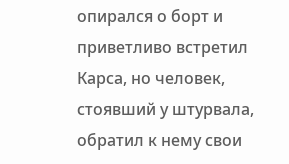опирался о борт и приветливо встретил Карса, но человек, стоявший у штурвала, обратил к нему свои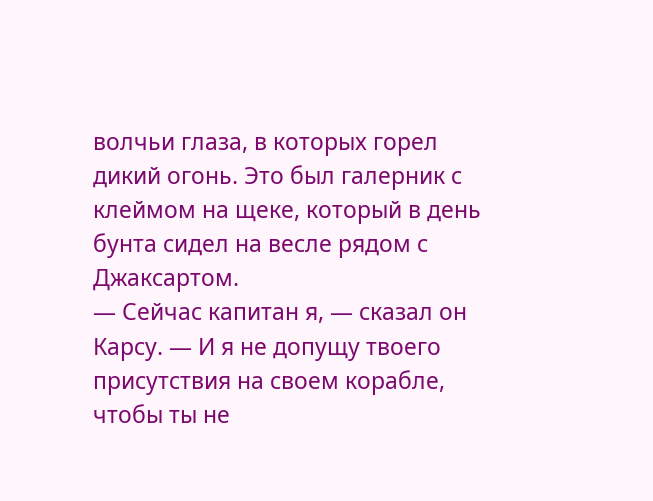волчьи глаза, в которых горел дикий огонь. Это был галерник с клеймом на щеке, который в день бунта сидел на весле рядом с Джаксартом.
— Сейчас капитан я, — сказал он Карсу. — И я не допущу твоего присутствия на своем корабле, чтобы ты не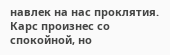навлек на нас проклятия.
Карс произнес со спокойной, но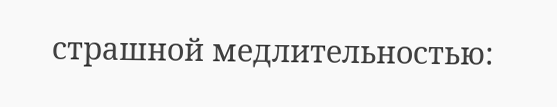страшной медлительностью: